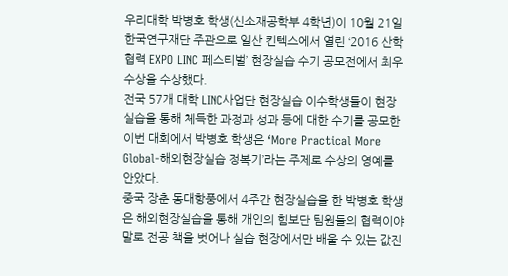우리대학 박병호 학생(신소재공학부 4학년)이 10월 21일 한국연구재단 주관으로 일산 킨텍스에서 열린 ‘2016 산학협력 EXPO LINC 페스티벌’ 현장실습 수기 공모전에서 최우수상을 수상했다.
전국 57개 대학 LINC사업단 현장실습 이수학생들이 현장실습을 통해 체득한 과정과 성과 등에 대한 수기를 공모한 이번 대회에서 박병호 학생은 ‘More Practical More Global-해외현장실습 정복기’라는 주제로 수상의 영예를 안았다.
중국 장춘 동대항풍에서 4주간 현장실습을 한 박병호 학생은 해외현장실습을 통해 개인의 힘보단 팀원들의 협력이야 말로 전공 책을 벗어나 실습 현장에서만 배울 수 있는 값진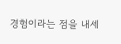경험이라는 점을 내세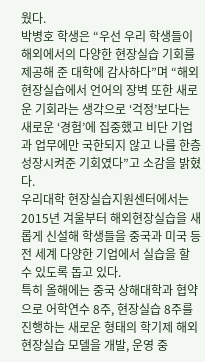웠다.
박병호 학생은 “우선 우리 학생들이 해외에서의 다양한 현장실습 기회를 제공해 준 대학에 감사하다”며 “해외 현장실습에서 언어의 장벽 또한 새로운 기회라는 생각으로 ‘걱정’보다는 새로운 ‘경험’에 집중했고 비단 기업과 업무에만 국한되지 않고 나를 한층 성장시켜준 기회였다”고 소감을 밝혔다.
우리대학 현장실습지원센터에서는 2015년 겨울부터 해외현장실습을 새롭게 신설해 학생들을 중국과 미국 등 전 세계 다양한 기업에서 실습을 할 수 있도록 돕고 있다.
특히 올해에는 중국 상해대학과 협약으로 어학연수 8주, 현장실습 8주를 진행하는 새로운 형태의 학기제 해외현장실습 모델을 개발, 운영 중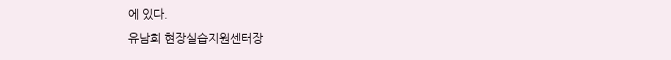에 있다.
유남희 현장실습지원센터장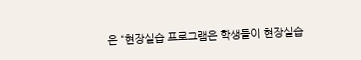은 “현장실습 프로그램은 학생들이 현장실습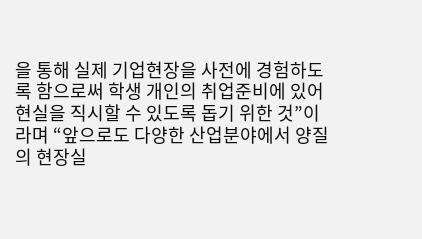을 통해 실제 기업현장을 사전에 경험하도록 함으로써 학생 개인의 취업준비에 있어 현실을 직시할 수 있도록 돕기 위한 것”이라며 “앞으로도 다양한 산업분야에서 양질의 현장실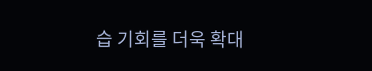습 기회를 더욱 확대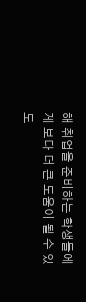해 취업을 준비하는 학생들에게 보다 더 큰 도움이 될 수 있도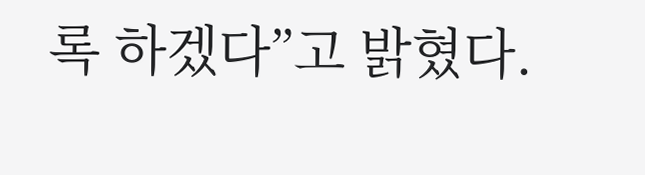록 하겠다”고 밝혔다.